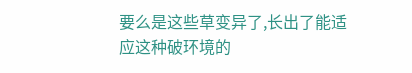要么是这些草变异了,长出了能适应这种破环境的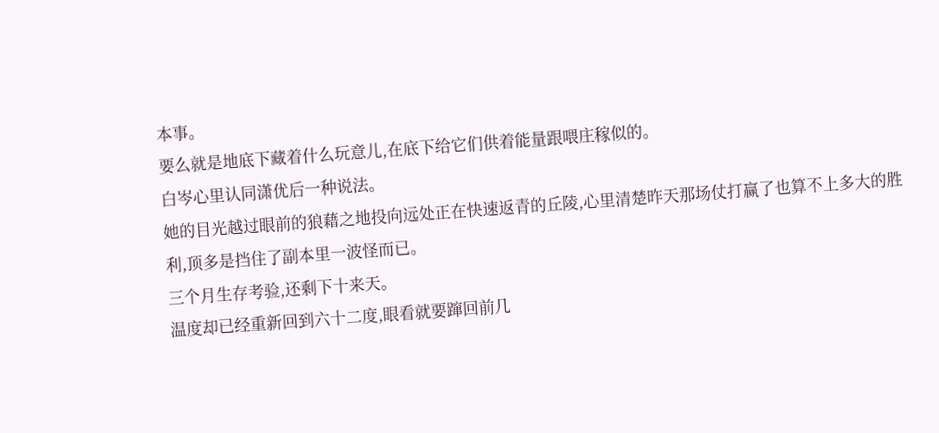本事。
要么就是地底下藏着什么玩意儿,在底下给它们供着能量跟喂庄稼似的。
白岑心里认同潇优后一种说法。
她的目光越过眼前的狼藉之地投向远处正在快速返青的丘陵,心里清楚昨天那场仗打赢了也算不上多大的胜利,顶多是挡住了副本里一波怪而已。
三个月生存考验,还剩下十来天。
温度却已经重新回到六十二度,眼看就要蹿回前几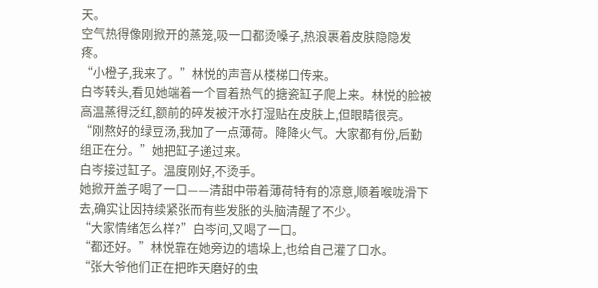天。
空气热得像刚掀开的蒸笼,吸一口都烫嗓子,热浪裹着皮肤隐隐发疼。
“小橙子,我来了。”林悦的声音从楼梯口传来。
白岑转头,看见她端着一个冒着热气的搪瓷缸子爬上来。林悦的脸被高温蒸得泛红,额前的碎发被汗水打湿贴在皮肤上,但眼睛很亮。
“刚熬好的绿豆汤,我加了一点薄荷。降降火气。大家都有份,后勤组正在分。”她把缸子递过来。
白岑接过缸子。温度刚好,不烫手。
她掀开盖子喝了一口——清甜中带着薄荷特有的凉意,顺着喉咙滑下去,确实让因持续紧张而有些发胀的头脑清醒了不少。
“大家情绪怎么样?”白岑问,又喝了一口。
“都还好。”林悦靠在她旁边的墙垛上,也给自己灌了口水。
“张大爷他们正在把昨天磨好的虫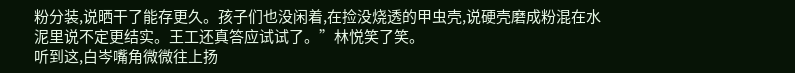粉分装,说晒干了能存更久。孩子们也没闲着,在捡没烧透的甲虫壳,说硬壳磨成粉混在水泥里说不定更结实。王工还真答应试试了。”林悦笑了笑。
听到这,白岑嘴角微微往上扬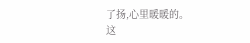了扬,心里暖暖的。
这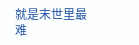就是末世里最难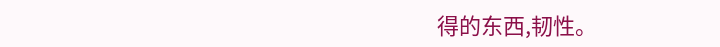得的东西,韧性。